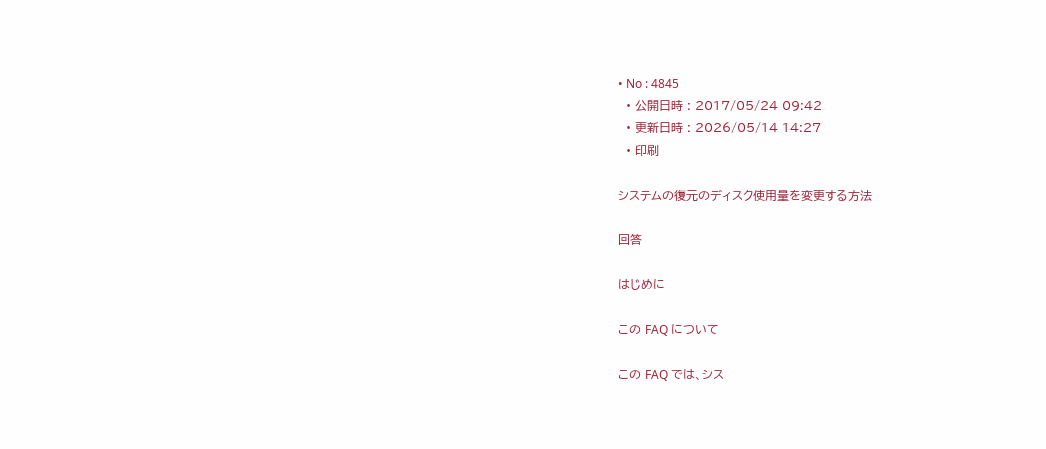• No : 4845
  • 公開日時 : 2017/05/24 09:42
  • 更新日時 : 2026/05/14 14:27
  • 印刷

システムの復元のディスク使用量を変更する方法

回答

はじめに

この FAQ について

この FAQ では、シス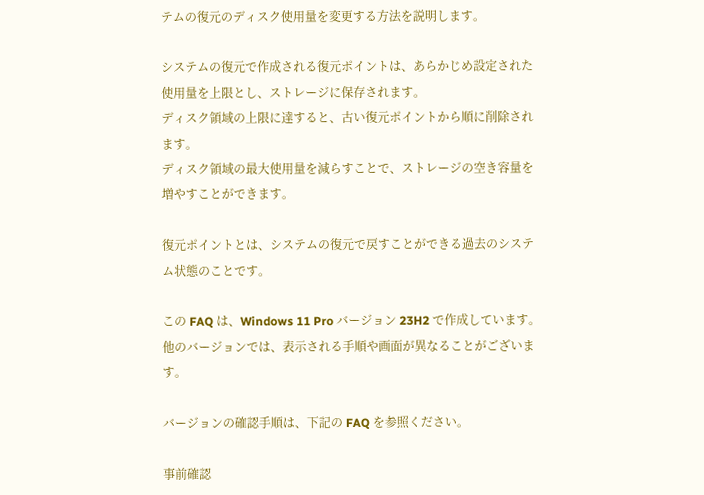テムの復元のディスク使用量を変更する方法を説明します。

システムの復元で作成される復元ポイントは、あらかじめ設定された使用量を上限とし、ストレージに保存されます。
ディスク領域の上限に達すると、古い復元ポイントから順に削除されます。
ディスク領域の最大使用量を減らすことで、ストレージの空き容量を増やすことができます。

復元ポイントとは、システムの復元で戻すことができる過去のシステム状態のことです。

この FAQ は、Windows 11 Pro バージョン 23H2 で作成しています。
他のバージョンでは、表示される手順や画面が異なることがございます。

バージョンの確認手順は、下記の FAQ を参照ください。

事前確認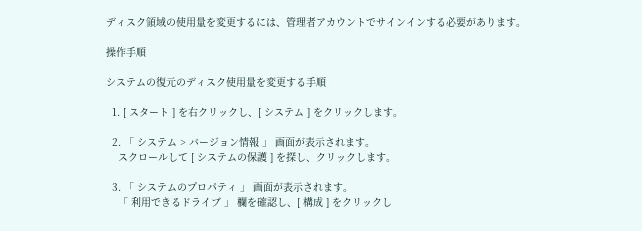ディスク領域の使用量を変更するには、管理者アカウントでサインインする必要があります。

操作手順

システムの復元のディスク使用量を変更する手順

  1. [ スタート ] を右クリックし、[ システム ] をクリックします。

  2. 「 システム > バージョン情報 」 画面が表示されます。
    スクロールして [ システムの保護 ] を探し、クリックします。

  3. 「 システムのプロパティ 」 画面が表示されます。
    「 利用できるドライブ 」 欄を確認し、[ 構成 ] をクリックし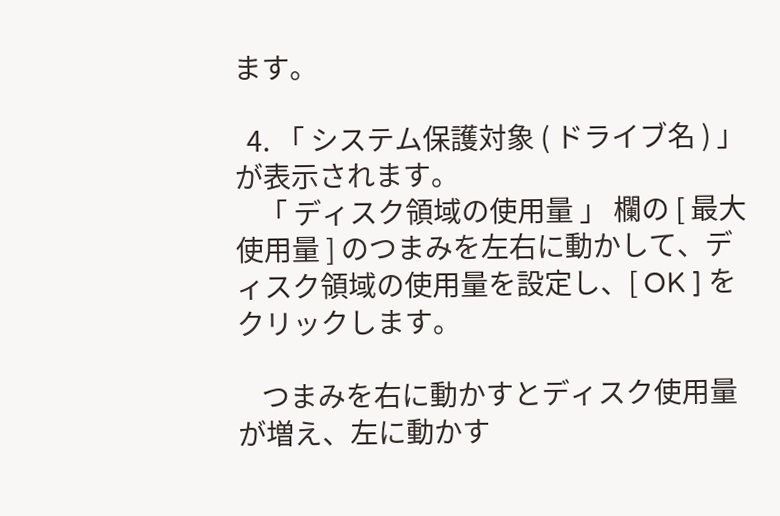ます。

  4. 「 システム保護対象 ( ドライブ名 ) 」 が表示されます。
    「 ディスク領域の使用量 」 欄の [ 最大使用量 ] のつまみを左右に動かして、ディスク領域の使用量を設定し、[ OK ] をクリックします。

    つまみを右に動かすとディスク使用量が増え、左に動かす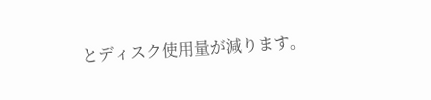とディスク使用量が減ります。